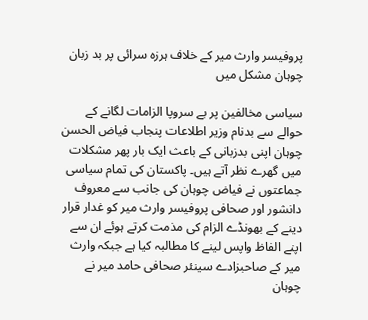پروفیسر وارث میر کے خلاف ہرزہ سرائی پر بد زبان چوہان مشکل میں

سیاسی مخالفین پر بے سروپا الزامات لگانے کے حوالے سے بدنام وزیر اطلاعات پنجاب فیاض الحسن چوہان اپنی بدزبانی کے باعث ایک بار پھر مشکلات میں گھرے نظر آتے ہیں۔ پاکستان کی تمام سیاسی جماعتوں نے فیاض چوہان کی جانب سے معروف دانشور اور صحافی پروفیسر وارث میر کو غدار قرار دینے کے بھونڈے الزام کی مذمت کرتے ہوئے ان سے اپنے الفاظ واپس لینے کا مطالبہ کیا ہے جبکہ وارث میر کے صاحبزادے سینئر صحافی حامد میر نے چوہان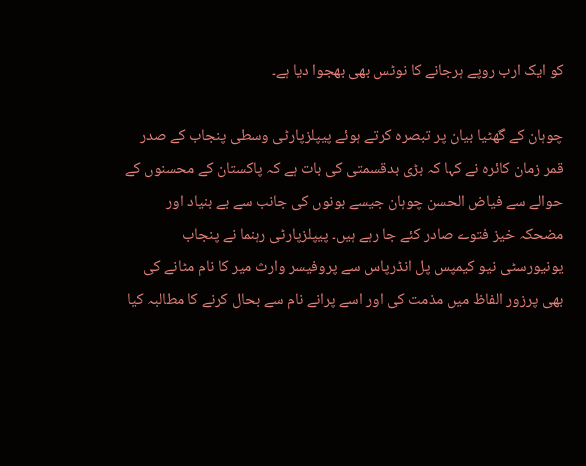کو ایک ارب روپے ہرجانے کا نوٹس بھی بھجوا دیا ہے۔

چوہان کے گھٹیا بیان پر تبصرہ کرتے ہوئے پیپلزپارٹی وسطی پنجاب کے صدر قمر زمان کائرہ نے کہا کہ بڑی بدقسمتی کی بات ہے کہ پاکستان کے محسنوں کے حوالے سے فیاض الحسن چوہان جیسے بونوں کی جانب سے بے بنیاد اور مضحکہ خیز فتوے صادر کئے جا رہے ہیں۔ پیپلزپارٹی رہنما نے پنجاب یونیورسٹی نیو کیمپس پل انڈرپاس سے پروفیسر وارث میر کا نام مٹانے کی بھی پرزور الفاظ میں مذمت کی اور اسے پرانے نام سے بحال کرنے کا مطالبہ کیا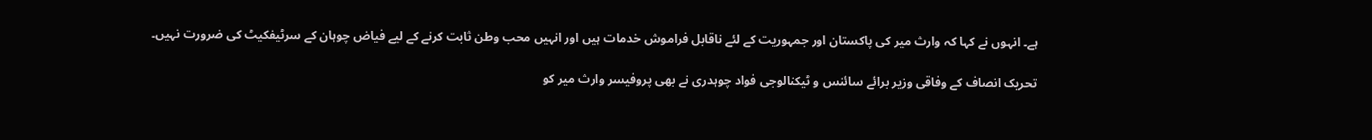ہے۔ انہوں نے کہا کہ وارث میر کی پاکستان اور جمہوریت کے لئے ناقابل فراموش خدمات ہیں اور انہیں محب وطن ثابت کرنے کے لیے فیاض چوہان کے سرٹیفکیٹ کی ضرورت نہیں۔

تحریک انصاف کے وفاقی وزیر برائے سائنس و ٹیکنالوجی فواد چوہدری نے بھی پروفیسر وارث میر کو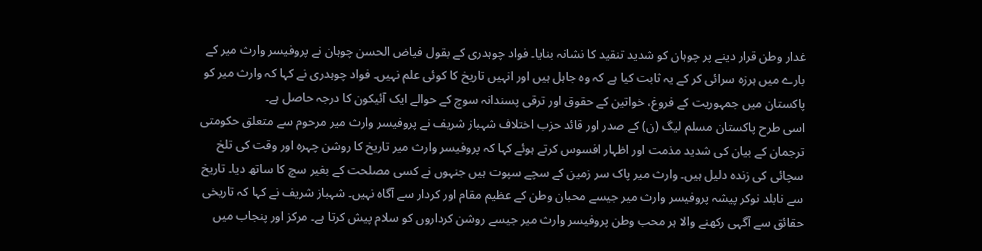غدار وطن قرار دینے پر چوہان کو شدید تنقید کا نشانہ بنایا۔ فواد چوہدری کے بقول فیاض الحسن چوہان نے پروفیسر وارث میر کے بارے میں ہرزہ سرائی کر کے یہ ثابت کیا ہے کہ وہ جاہل ہیں اور انہیں تاریخ کا کوئی علم نہیں۔ فواد چوہدری نے کہا کہ وارث میر کو پاکستان میں جمہوریت کے فروغ، خواتین کے حقوق اور ترقی پسندانہ سوچ کے حوالے ایک آئیکون کا درجہ حاصل ہے۔
اسی طرح پاکستان مسلم لیگ (ن) کے صدر اور قائد حزب اختلاف شہباز شریف نے پروفیسر وارث میر مرحوم سے متعلق حکومتی ترجمان کے بیان کی شدید مذمت اور اظہار افسوس کرتے ہوئے کہا کہ پروفیسر وارث میر تاریخ کا روشن چہرہ اور وقت کی تلخ سچائی کی زندہ دلیل ہیں۔ وارث میر پاک سر زمین کے سچے سپوت ہیں جنہوں نے کسی مصلحت کے بغیر سچ کا ساتھ دیا۔ تاریخ سے نابلد نوکر پیشہ پروفیسر وارث میر جیسے محبان وطن کے عظیم مقام اور کردار سے آگاہ نہیں۔ شہباز شریف نے کہا کہ تاریخی حقائق سے آگہی رکھنے والا ہر محب وطن پروفیسر وارث میر جیسے روشن کرداروں کو سلام پیش کرتا ہے۔ مرکز اور پنجاب میں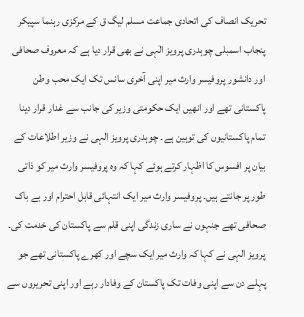تحریک انصاف کی اتحادی جماعت مسلم لیگ ق کے مرکزی رہنما سپیکر پنجاب اسمبلی چوہدری پرویز الٰہی نے بھی قرار دیا ہے کہ معروف صحافی اور دانشور پروفیسر وارث میر اپنی آخری سانس تک ایک محب وطن پاکستانی تھے اور انھیں ایک حکومتی وزیر کی جانب سے غدار قرار دینا تمام پاکستانیوں کی توہین ہے۔ چوہدری پرویز الہی نے وزیر اطلاعات کے بیان پر افسوس کا اظہار کرتے ہوئے کہا کہ وہ پروفیسر وارث میر کو ذاتی طور پر جانتے ہیں۔ پروفیسر وارث میر ایک انتہائی قابل احترام اور بے باک صحافی تھے جنہوں نے ساری زندگی اپنی قلم سے پاکستان کی خدمت کی۔ پرویز الہی نے کہا کہ وارث میر ایک سچے اور کھرے پاکستانی تھے جو پہلے دن سے اپنی وفات تک پاکستان کے وفادار رہے اور اپنی تحریروں سے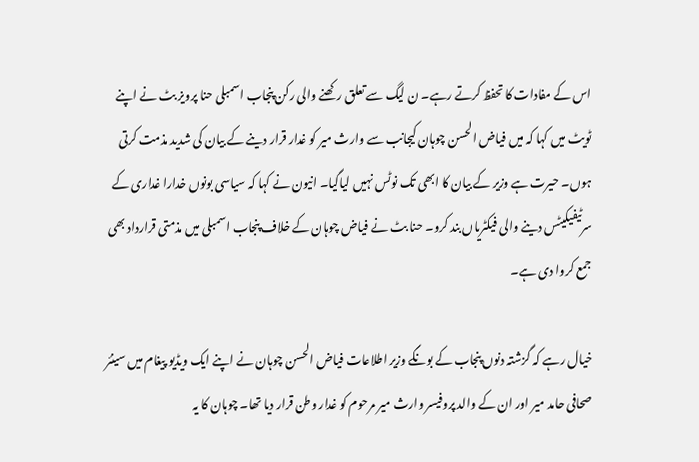اس کے مفادات کا تحفظ کرتے رہے۔ ن لیگ سے تعلق رکھنے والی رکن پنجاب اسمبلی حنا پرویز بٹ نے اپنے ٹویٹ میں کہا کہ میں فیاض الحسن چوہان کیجانب سے وارث میر کو غدار قرار دینے کے بیان کی شدید مذمت کرتی ہوں۔ حیرت ہے وزیر کے بیان کا ابھی تک نوٹس نہیں لیاگیا۔ انیون نے کہا کہ سیاسی بونوں خدارا غداری کے سرٹیفیکیٹس دینے والی فیکٹریاں بند کرو۔ حنا بٹ نے فیاض چوہان کے خلاف پنجاب اسمبلی میں مذمتی قرارداد بھی جمع کروا دی ہے۔

خیال رہے کہ گزشتہ دنوں پنجاب کے بونگے وزیر اطلاعات فیاض الحسن چوہان نے اپنے ایک ویڈیو پیغام میں سینئر صحافی حامد میر اور ان کے والد پروفیسر وارث میر مرحوم کو غدار وطن قرار دیا تھا۔ چوہان کا یہ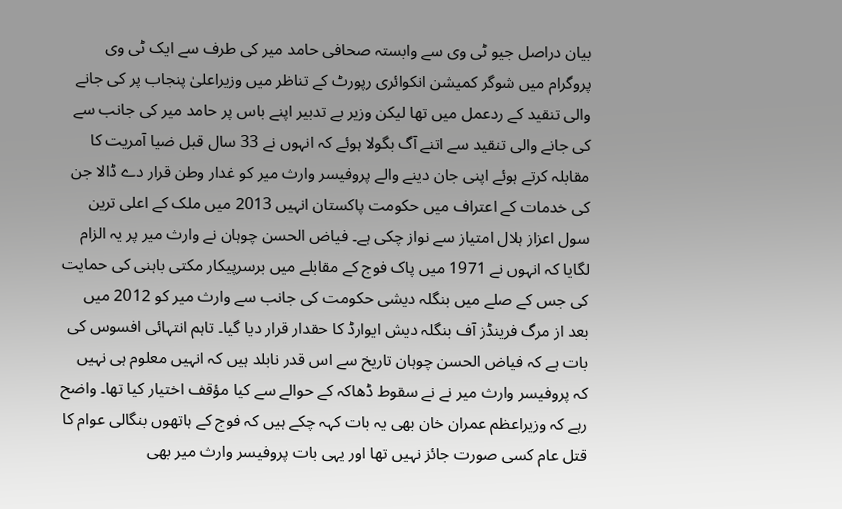بیان دراصل جیو ٹی وی سے وابستہ صحافی حامد میر کی طرف سے ایک ٹی وی پروگرام میں شوگر کمیشن انکوائری رپورٹ کے تناظر میں وزیراعلیٰ پنجاب پر کی جانے والی تنقید کے ردعمل میں تھا لیکن وزیر بے تدبیر اپنے باس پر حامد میر کی جانب سے کی جانے والی تنقید سے اتنے آگ بگولا ہوئے کہ انہوں نے 33 سال قبل ضیا آمریت کا مقابلہ کرتے ہوئے اپنی جان دینے والے پروفیسر وارث میر کو غدار وطن قرار دے ڈالا جن کی خدمات کے اعتراف میں حکومت پاکستان انہیں 2013 میں ملک کے اعلی ترین سول اعزاز ہلال امتیاز سے نواز چکی ہے۔ فیاض الحسن چوہان نے وارث میر پر یہ الزام لگایا کہ انہوں نے 1971 میں پاک فوج کے مقابلے میں برسرپیکار مکتی باہنی کی حمایت کی جس کے صلے میں بنگلہ دیشی حکومت کی جانب سے وارث میر کو 2012 میں بعد از مرگ فرینڈز آف بنگلہ دیش ایوارڈ کا حقدار قرار دیا گیا۔ تاہم انتہائی افسوس کی بات ہے کہ فیاض الحسن چوہان تاریخ سے اس قدر نابلد ہیں کہ انہیں معلوم ہی نہیں کہ پروفیسر وارث میر نے نے سقوط ڈھاکہ کے حوالے سے کیا مؤقف اختیار کیا تھا۔ واضح رہے کہ وزیراعظم عمران خان بھی یہ بات کہہ چکے ہیں کہ فوج کے ہاتھوں بنگالی عوام کا قتل عام کسی صورت جائز نہیں تھا اور یہی بات پروفیسر وارث میر بھی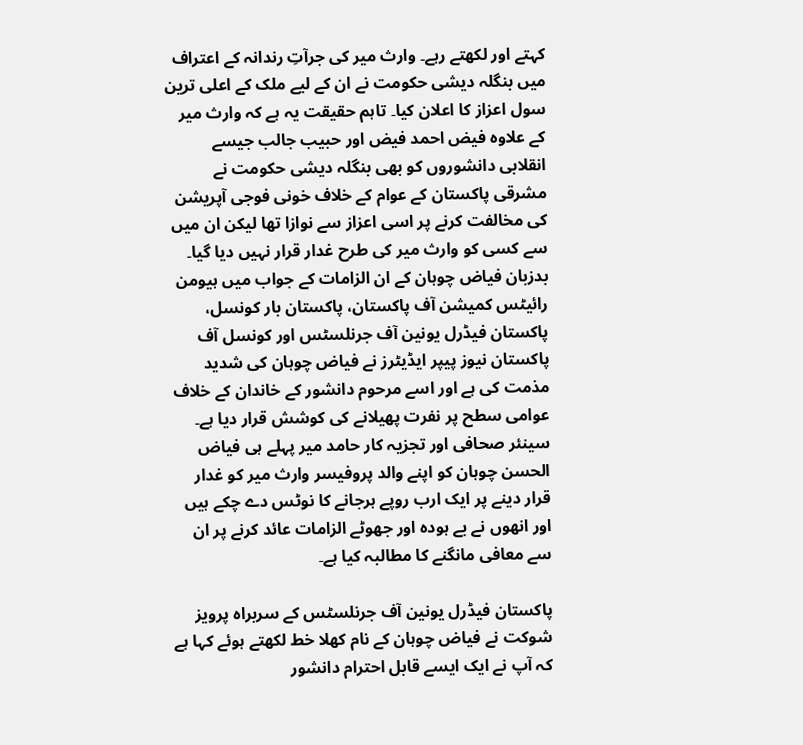کہتے اور لکھتے رہے۔ وارث میر کی جرآتِ رندانہ کے اعتراف میں بنگلہ دیشی حکومت نے ان کے لیے ملک کے اعلی ترین سول اعزاز کا اعلان کیا۔ تاہم حقیقت یہ ہے کہ وارث میر کے علاوہ فیض احمد فیض اور حبیب جالب جیسے انقلابی دانشوروں کو بھی بنگلہ دیشی حکومت نے مشرقی پاکستان کے عوام کے خلاف خونی فوجی آپریشن کی مخالفت کرنے پر اسی اعزاز سے نوازا تھا لیکن ان میں سے کسی کو وارث میر کی طرح غدار قرار نہیں دیا گیا۔
بدزبان فیاض چوہان کے ان الزامات کے جواب میں ہیومن رائیٹس کمیشن آف پاکستان، پاکستان بار کونسل، پاکستان فیڈرل یونین آف جرنلسٹس اور کونسل آف پاکستان نیوز پیپر ایڈیٹرز نے فیاض چوہان کی شدید مذمت کی ہے اور اسے مرحوم دانشور کے خاندان کے خلاف عوامی سطح پر نفرت پھیلانے کی کوشش قرار دیا ہے۔ سینئر صحافی اور تجزیہ کار حامد میر پہلے ہی فیاض الحسن چوہان کو اپنے والد پروفیسر وارث میر کو غدار قرار دینے پر ایک ارب روپے ہرجانے کا نوٹس دے چکے ہیں اور انھوں نے بے ہودہ اور جھوٹے الزامات عائد کرنے پر ان سے معافی مانگنے کا مطالبہ کیا ہے۔

پاکستان فیڈرل یونین آف جرنلسٹس کے سربراہ پرویز شوکت نے فیاض چوہان کے نام کھلا خط لکھتے ہوئے کہا ہے کہ آپ نے ایک ایسے قابل احترام دانشور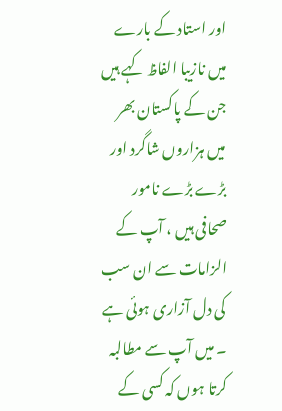اور استاد کے بارے میں نازیبا الفاظ کہے ہیں جن کے پاکستان بھر میں ہزاروں شاگرد اور بڑے بڑے نامور صحافی ہیں ، آپ کے الزامات سے ان سب کی دل آزاری ہوئی ہے ۔ میں آپ سے مطالبہ کرتا ہوں کہ کسی کے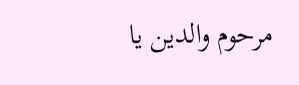مرحوم والدین یا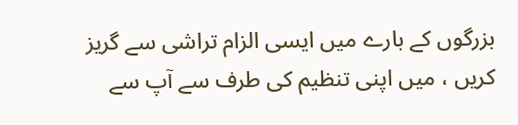بزرگوں کے بارے میں ایسی الزام تراشی سے گریز کریں ، میں اپنی تنظیم کی طرف سے آپ سے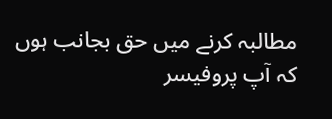مطالبہ کرنے میں حق بجانب ہوں کہ آپ پروفیسر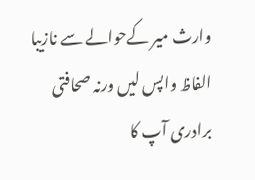وارث میر کےحوالے سے نازیبا الفاظ واپس لیں ورنہ صحافتی برادری آپ کا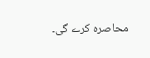محاصرہ کرے گی۔